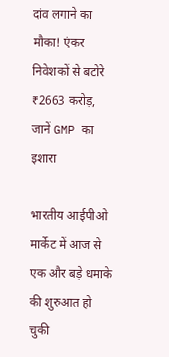दांव लगाने का मौका! एंकर निवेशकों से बटोरे ₹2663 करोड़, जानें GMP का इशारा

भारतीय आईपीओ मार्केट में आज से एक और बड़े धमाके की शुरुआत हो चुकी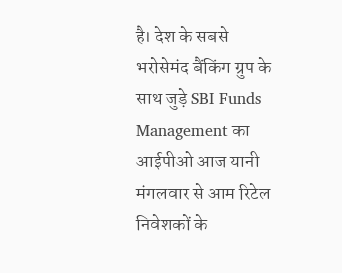है। देश के सबसे भरोसेमंद बैंकिंग ग्रुप के साथ जुड़े SBI Funds Management का आईपीओ आज यानी मंगलवार से आम रिटेल निवेशकों के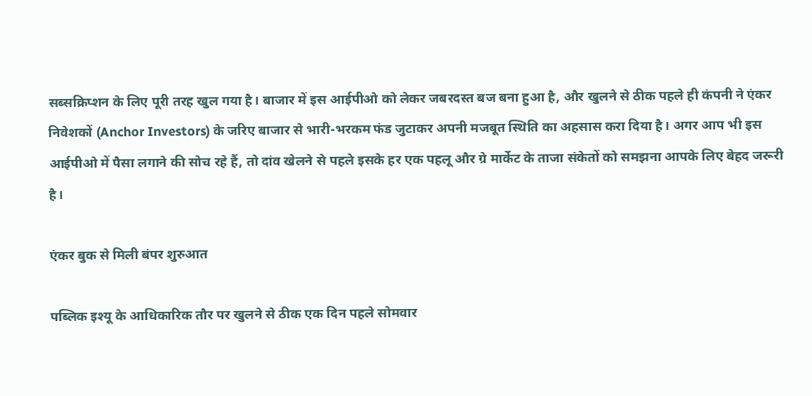सब्सक्रिप्शन के लिए पूरी तरह खुल गया है। बाजार में इस आईपीओ को लेकर जबरदस्त बज बना हुआ है, और खुलने से ठीक पहले ही कंपनी ने एंकर निवेशकों (Anchor Investors) के जरिए बाजार से भारी-भरकम फंड जुटाकर अपनी मजबूत स्थिति का अहसास करा दिया है। अगर आप भी इस आईपीओ में पैसा लगाने की सोच रहे हैं, तो दांव खेलने से पहले इसके हर एक पहलू और ग्रे मार्केट के ताजा संकेतों को समझना आपके लिए बेहद जरूरी है।

एंकर बुक से मिली बंपर शुरुआत

पब्लिक इश्यू के आधिकारिक तौर पर खुलने से ठीक एक दिन पहले सोमवार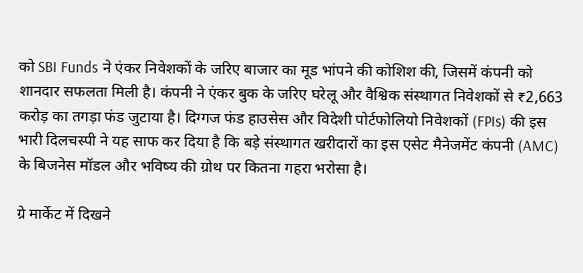को SBI Funds ने एंकर निवेशकों के जरिए बाजार का मूड भांपने की कोशिश की, जिसमें कंपनी को शानदार सफलता मिली है। कंपनी ने एंकर बुक के जरिए घरेलू और वैश्विक संस्थागत निवेशकों से ₹2,663 करोड़ का तगड़ा फंड जुटाया है। दिग्गज फंड हाउसेस और विदेशी पोर्टफोलियो निवेशकों (FPIs) की इस भारी दिलचस्पी ने यह साफ कर दिया है कि बड़े संस्थागत खरीदारों का इस एसेट मैनेजमेंट कंपनी (AMC) के बिजनेस मॉडल और भविष्य की ग्रोथ पर कितना गहरा भरोसा है।

ग्रे मार्केट में दिखने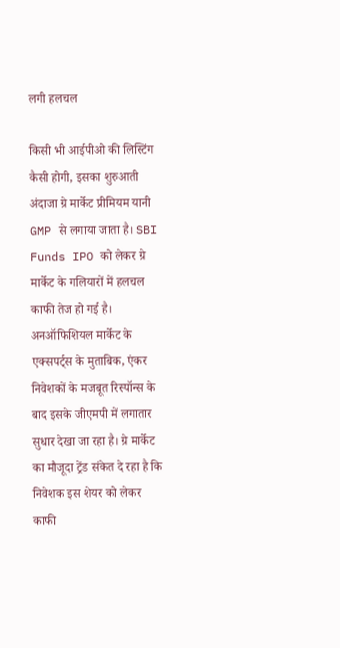लगी हलचल

किसी भी आईपीओ की लिस्टिंग कैसी होगी, इसका शुरुआती अंदाजा ग्रे मार्केट प्रीमियम यानी GMP से लगाया जाता है। SBI Funds IPO को लेकर ग्रे मार्केट के गलियारों में हलचल काफी तेज हो गई है। अनऑफिशियल मार्केट के एक्सपर्ट्स के मुताबिक, एंकर निवेशकों के मजबूत रिस्पॉन्स के बाद इसके जीएमपी में लगातार सुधार देखा जा रहा है। ग्रे मार्केट का मौजूदा ट्रेंड संकेत दे रहा है कि निवेशक इस शेयर को लेकर काफी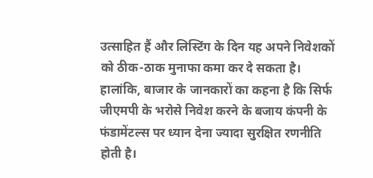उत्साहित हैं और लिस्टिंग के दिन यह अपने निवेशकों को ठीक-ठाक मुनाफा कमा कर दे सकता है। हालांकि, बाजार के जानकारों का कहना है कि सिर्फ जीएमपी के भरोसे निवेश करने के बजाय कंपनी के फंडामेंटल्स पर ध्यान देना ज्यादा सुरक्षित रणनीति होती है।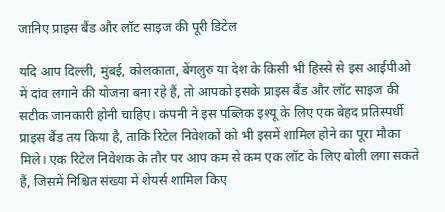जानिए प्राइस बैंड और लॉट साइज की पूरी डिटेल

यदि आप दिल्ली, मुंबई, कोलकाता, बेंगलुरु या देश के किसी भी हिस्से से इस आईपीओ में दांव लगाने की योजना बना रहे हैं, तो आपको इसके प्राइस बैंड और लॉट साइज की सटीक जानकारी होनी चाहिए। कंपनी ने इस पब्लिक इश्यू के लिए एक बेहद प्रतिस्पर्धी प्राइस बैंड तय किया है, ताकि रिटेल निवेशकों को भी इसमें शामिल होने का पूरा मौका मिले। एक रिटेल निवेशक के तौर पर आप कम से कम एक लॉट के लिए बोली लगा सकते हैं, जिसमें निश्चित संख्या में शेयर्स शामिल किए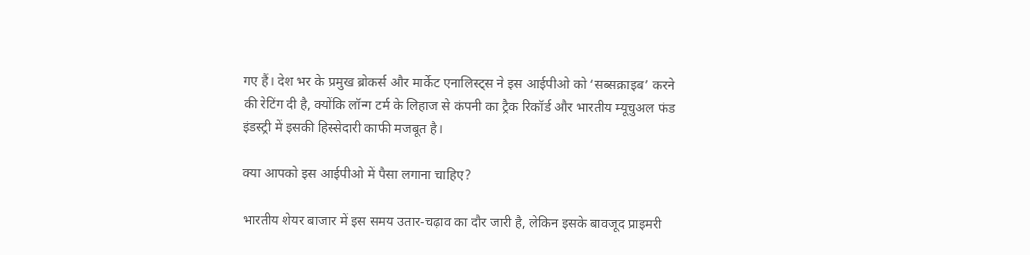गए हैं। देश भर के प्रमुख ब्रोकर्स और मार्केट एनालिस्ट्स ने इस आईपीओ को ‘सब्सक्राइब’ करने की रेटिंग दी है, क्योंकि लॉन्ग टर्म के लिहाज से कंपनी का ट्रैक रिकॉर्ड और भारतीय म्यूचुअल फंड इंडस्ट्री में इसकी हिस्सेदारी काफी मजबूत है।

क्या आपको इस आईपीओ में पैसा लगाना चाहिए?

भारतीय शेयर बाजार में इस समय उतार-चढ़ाव का दौर जारी है, लेकिन इसके बावजूद प्राइमरी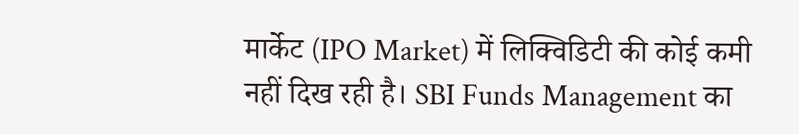मार्केट (IPO Market) में लिक्विडिटी की कोई कमी नहीं दिख रही है। SBI Funds Management का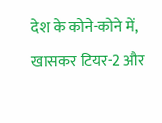देश के कोने-कोने में, खासकर टियर-2 और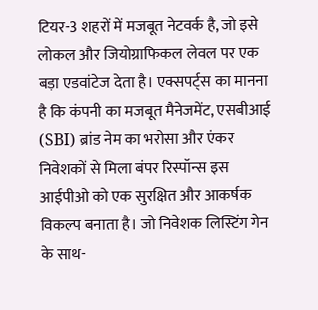टियर-3 शहरों में मजबूत नेटवर्क है, जो इसे लोकल और जियोग्राफिकल लेवल पर एक बड़ा एडवांटेज देता है। एक्सपर्ट्स का मानना है कि कंपनी का मजबूत मैनेजमेंट, एसबीआई (SBI) ब्रांड नेम का भरोसा और एंकर निवेशकों से मिला बंपर रिस्पॉन्स इस आईपीओ को एक सुरक्षित और आकर्षक विकल्प बनाता है। जो निवेशक लिस्टिंग गेन के साथ-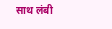साथ लंबी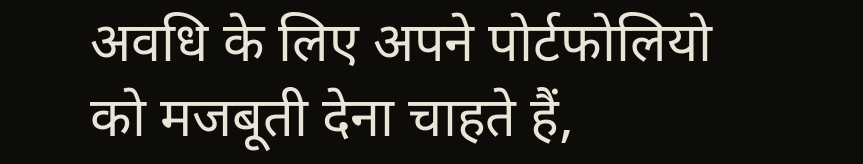अवधि के लिए अपने पोर्टफोलियो को मजबूती देना चाहते हैं,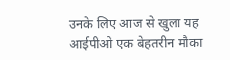उनके लिए आज से खुला यह आईपीओ एक बेहतरीन मौका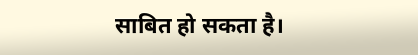साबित हो सकता है।